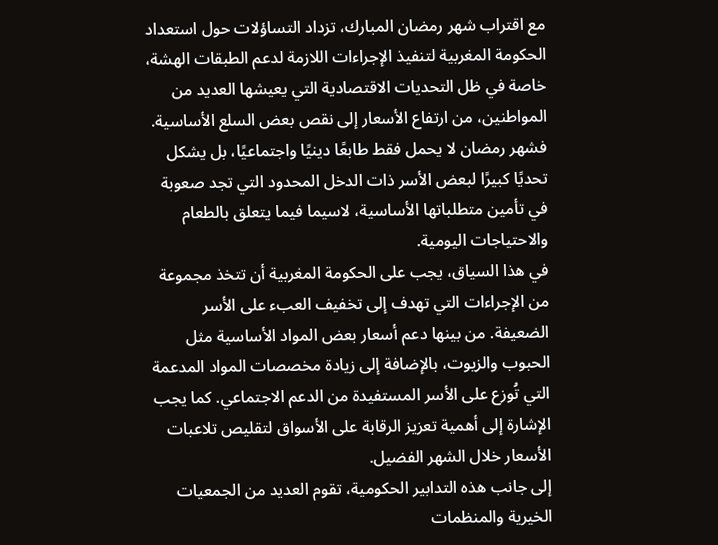مع اقتراب شهر رمضان المبارك، تزداد التساؤلات حول استعداد الحكومة المغربية لتنفيذ الإجراءات اللازمة لدعم الطبقات الهشة، خاصة في ظل التحديات الاقتصادية التي يعيشها العديد من المواطنين، من ارتفاع الأسعار إلى نقص بعض السلع الأساسية. فشهر رمضان لا يحمل فقط طابعًا دينيًا واجتماعيًا، بل يشكل تحديًا كبيرًا لبعض الأسر ذات الدخل المحدود التي تجد صعوبة في تأمين متطلباتها الأساسية، لاسيما فيما يتعلق بالطعام والاحتياجات اليومية.
في هذا السياق، يجب على الحكومة المغربية أن تتخذ مجموعة من الإجراءات التي تهدف إلى تخفيف العبء على الأسر الضعيفة. من بينها دعم أسعار بعض المواد الأساسية مثل الحبوب والزيوت، بالإضافة إلى زيادة مخصصات المواد المدعمة التي تُوزع على الأسر المستفيدة من الدعم الاجتماعي. كما يجب الإشارة إلى أهمية تعزيز الرقابة على الأسواق لتقليص تلاعبات الأسعار خلال الشهر الفضيل.
إلى جانب هذه التدابير الحكومية، تقوم العديد من الجمعيات الخيرية والمنظمات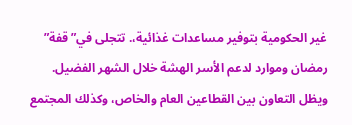غير الحكومية بتوفير مساعدات غذائية،. تتجلى في” قفة” رمضان وموارد لدعم الأسر الهشة خلال الشهر الفضيل. ويظل التعاون بين القطاعين العام والخاص، وكذلك المجتمع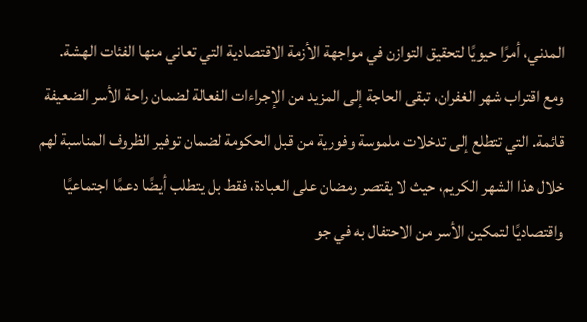المدني، أمرًا حيويًا لتحقيق التوازن في مواجهة الأزمة الاقتصادية التي تعاني منها الفئات الهشة.
ومع اقتراب شهر الغفران، تبقى الحاجة إلى المزيد من الإجراءات الفعالة لضمان راحة الأسر الضعيفة قائمة. التي تتطلع إلى تدخلات ملموسة وفورية من قبل الحكومة لضمان توفير الظروف المناسبة لهم خلال هذا الشهر الكريم، حيث لا يقتصر رمضان على العبادة، فقط بل يتطلب أيضًا دعمًا اجتماعيًا واقتصاديًا لتمكين الأسر من الاحتفال به في جو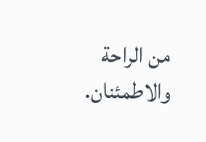من الراحة والاطمئنان.